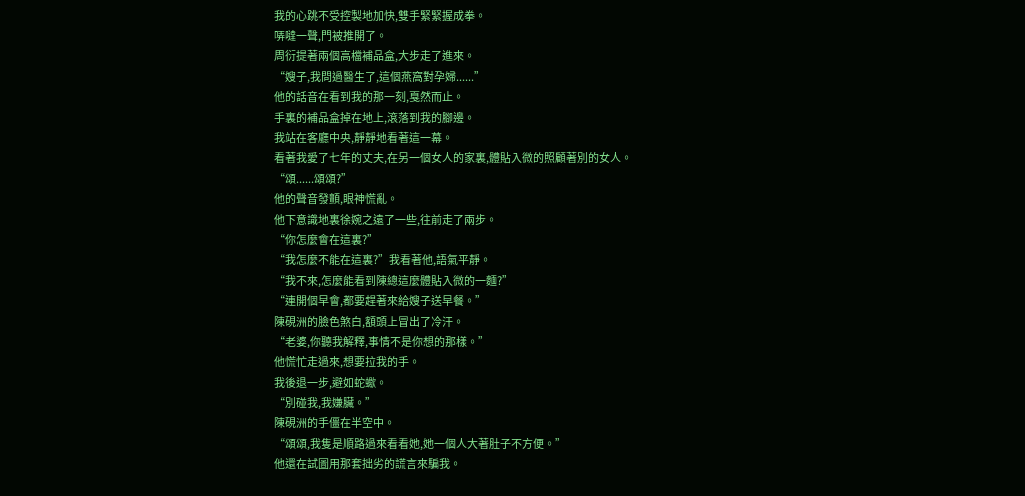我的心跳不受控製地加快,雙手緊緊握成拳。
哢噠一聲,門被推開了。
周衍提著兩個高檔補品盒,大步走了進來。
“嫂子,我問過醫生了,這個燕窩對孕婦......”
他的話音在看到我的那一刻,戛然而止。
手裏的補品盒掉在地上,滾落到我的腳邊。
我站在客廳中央,靜靜地看著這一幕。
看著我愛了七年的丈夫,在另一個女人的家裏,體貼入微的照顧著別的女人。
“頌......頌頌?”
他的聲音發顫,眼神慌亂。
他下意識地裏徐婉之遠了一些,往前走了兩步。
“你怎麼會在這裏?”
“我怎麼不能在這裏?”我看著他,語氣平靜。
“我不來,怎麼能看到陳總這麼體貼入微的一麵?”
“連開個早會,都要趕著來給嫂子送早餐。”
陳硯洲的臉色煞白,額頭上冒出了冷汗。
“老婆,你聽我解釋,事情不是你想的那樣。”
他慌忙走過來,想要拉我的手。
我後退一步,避如蛇蠍。
“別碰我,我嫌臟。”
陳硯洲的手僵在半空中。
“頌頌,我隻是順路過來看看她,她一個人大著肚子不方便。”
他還在試圖用那套拙劣的謊言來騙我。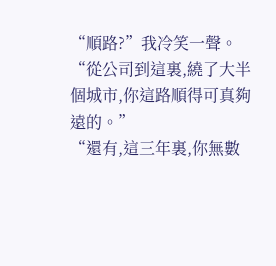“順路?”我冷笑一聲。
“從公司到這裏,繞了大半個城市,你這路順得可真夠遠的。”
“還有,這三年裏,你無數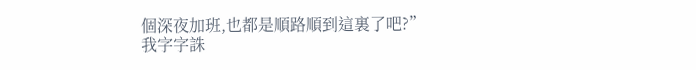個深夜加班,也都是順路順到這裏了吧?”
我字字誅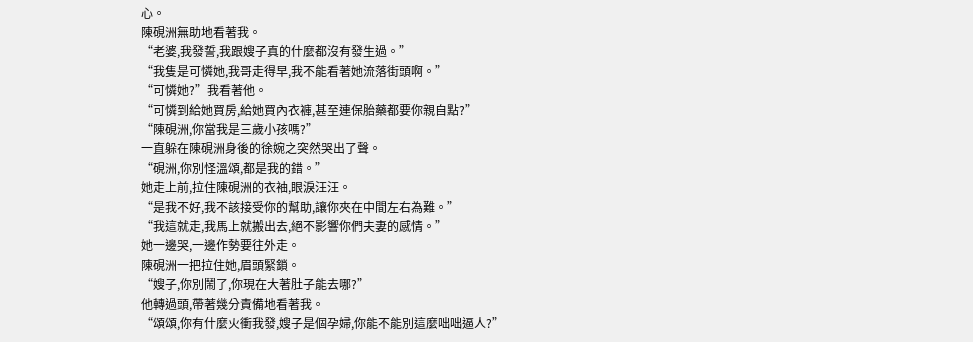心。
陳硯洲無助地看著我。
“老婆,我發誓,我跟嫂子真的什麼都沒有發生過。”
“我隻是可憐她,我哥走得早,我不能看著她流落街頭啊。”
“可憐她?”我看著他。
“可憐到給她買房,給她買內衣褲,甚至連保胎藥都要你親自點?”
“陳硯洲,你當我是三歲小孩嗎?”
一直躲在陳硯洲身後的徐婉之突然哭出了聲。
“硯洲,你別怪溫頌,都是我的錯。”
她走上前,拉住陳硯洲的衣袖,眼淚汪汪。
“是我不好,我不該接受你的幫助,讓你夾在中間左右為難。”
“我這就走,我馬上就搬出去,絕不影響你們夫妻的感情。”
她一邊哭,一邊作勢要往外走。
陳硯洲一把拉住她,眉頭緊鎖。
“嫂子,你別鬧了,你現在大著肚子能去哪?”
他轉過頭,帶著幾分責備地看著我。
“頌頌,你有什麼火衝我發,嫂子是個孕婦,你能不能別這麼咄咄逼人?”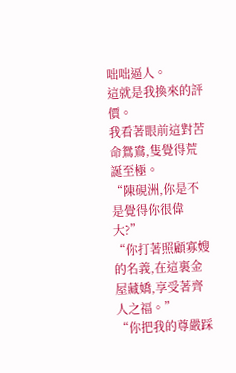咄咄逼人。
這就是我換來的評價。
我看著眼前這對苦命鴛鴦,隻覺得荒誕至極。
“陳硯洲,你是不是覺得你很偉大?”
“你打著照顧寡嫂的名義,在這裏金屋藏嬌,享受著齊人之福。”
“你把我的尊嚴踩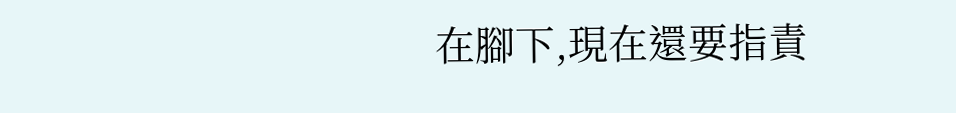在腳下,現在還要指責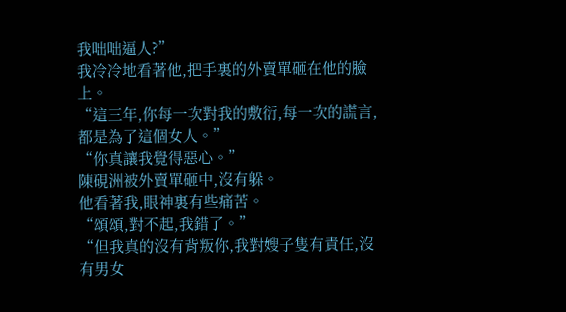我咄咄逼人?”
我冷冷地看著他,把手裏的外賣單砸在他的臉上。
“這三年,你每一次對我的敷衍,每一次的謊言,都是為了這個女人。”
“你真讓我覺得惡心。”
陳硯洲被外賣單砸中,沒有躲。
他看著我,眼神裏有些痛苦。
“頌頌,對不起,我錯了。”
“但我真的沒有背叛你,我對嫂子隻有責任,沒有男女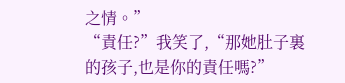之情。”
“責任?”我笑了,“那她肚子裏的孩子,也是你的責任嗎?”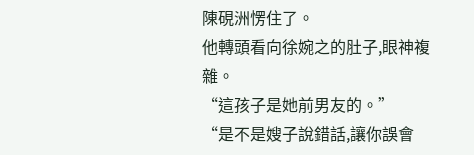陳硯洲愣住了。
他轉頭看向徐婉之的肚子,眼神複雜。
“這孩子是她前男友的。”
“是不是嫂子說錯話,讓你誤會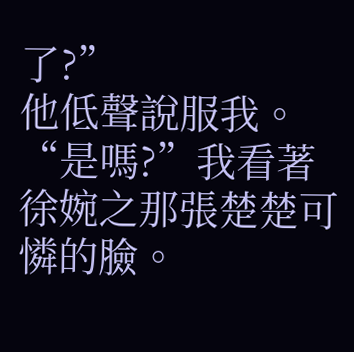了?”
他低聲說服我。
“是嗎?”我看著徐婉之那張楚楚可憐的臉。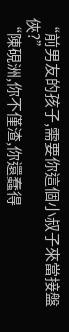“前男友的孩子,需要你這個小叔子來當接盤俠?”
“陳硯洲,你不僅渣,你還蠢得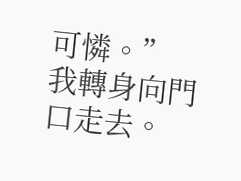可憐。”
我轉身向門口走去。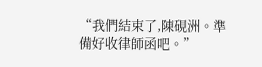“我們結束了,陳硯洲。準備好收律師函吧。”